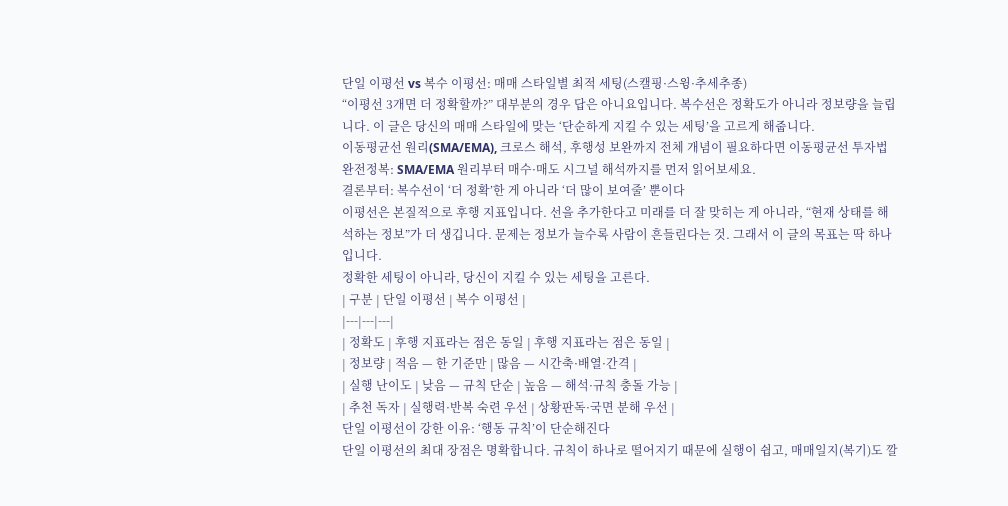단일 이평선 vs 복수 이평선: 매매 스타일별 최적 세팅(스캘핑·스윙·추세추종)
“이평선 3개면 더 정확할까?” 대부분의 경우 답은 아니요입니다. 복수선은 정확도가 아니라 정보량을 늘립니다. 이 글은 당신의 매매 스타일에 맞는 ‘단순하게 지킬 수 있는 세팅’을 고르게 해줍니다.
이동평균선 원리(SMA/EMA), 크로스 해석, 후행성 보완까지 전체 개념이 필요하다면 이동평균선 투자법 완전정복: SMA/EMA 원리부터 매수·매도 시그널 해석까지를 먼저 읽어보세요.
결론부터: 복수선이 ‘더 정확’한 게 아니라 ‘더 많이 보여줄’ 뿐이다
이평선은 본질적으로 후행 지표입니다. 선을 추가한다고 미래를 더 잘 맞히는 게 아니라, “현재 상태를 해석하는 정보”가 더 생깁니다. 문제는 정보가 늘수록 사람이 흔들린다는 것. 그래서 이 글의 목표는 딱 하나입니다.
정확한 세팅이 아니라, 당신이 지킬 수 있는 세팅을 고른다.
| 구분 | 단일 이평선 | 복수 이평선 |
|---|---|---|
| 정확도 | 후행 지표라는 점은 동일 | 후행 지표라는 점은 동일 |
| 정보량 | 적음 — 한 기준만 | 많음 — 시간축·배열·간격 |
| 실행 난이도 | 낮음 — 규칙 단순 | 높음 — 해석·규칙 충돌 가능 |
| 추천 독자 | 실행력·반복 숙련 우선 | 상황판독·국면 분해 우선 |
단일 이평선이 강한 이유: ‘행동 규칙’이 단순해진다
단일 이평선의 최대 장점은 명확합니다. 규칙이 하나로 떨어지기 때문에 실행이 쉽고, 매매일지(복기)도 깔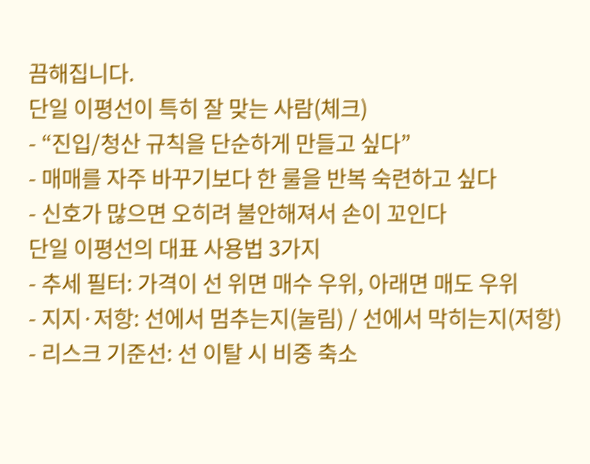끔해집니다.
단일 이평선이 특히 잘 맞는 사람(체크)
- “진입/청산 규칙을 단순하게 만들고 싶다”
- 매매를 자주 바꾸기보다 한 룰을 반복 숙련하고 싶다
- 신호가 많으면 오히려 불안해져서 손이 꼬인다
단일 이평선의 대표 사용법 3가지
- 추세 필터: 가격이 선 위면 매수 우위, 아래면 매도 우위
- 지지·저항: 선에서 멈추는지(눌림) / 선에서 막히는지(저항)
- 리스크 기준선: 선 이탈 시 비중 축소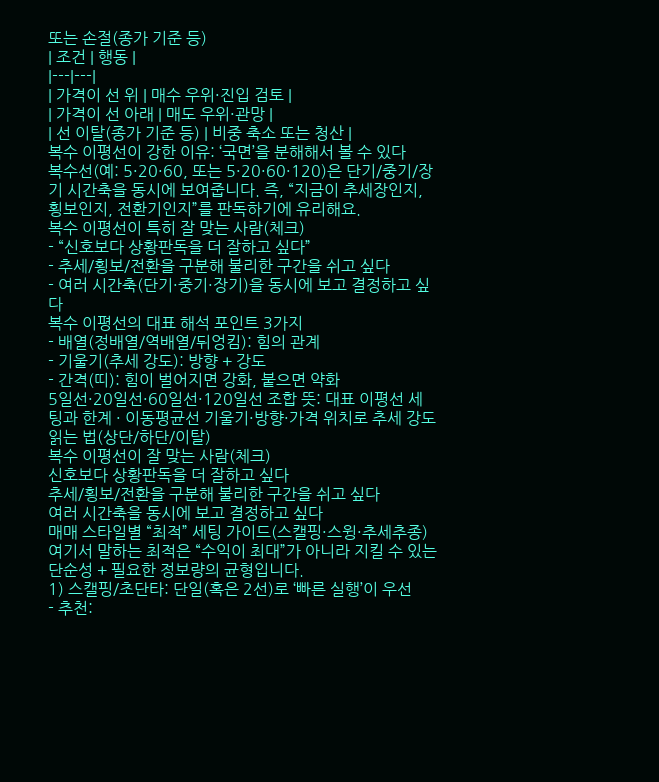또는 손절(종가 기준 등)
| 조건 | 행동 |
|---|---|
| 가격이 선 위 | 매수 우위·진입 검토 |
| 가격이 선 아래 | 매도 우위·관망 |
| 선 이탈(종가 기준 등) | 비중 축소 또는 청산 |
복수 이평선이 강한 이유: ‘국면’을 분해해서 볼 수 있다
복수선(예: 5·20·60, 또는 5·20·60·120)은 단기/중기/장기 시간축을 동시에 보여줍니다. 즉, “지금이 추세장인지, 횡보인지, 전환기인지”를 판독하기에 유리해요.
복수 이평선이 특히 잘 맞는 사람(체크)
- “신호보다 상황판독을 더 잘하고 싶다”
- 추세/횡보/전환을 구분해 불리한 구간을 쉬고 싶다
- 여러 시간축(단기·중기·장기)을 동시에 보고 결정하고 싶다
복수 이평선의 대표 해석 포인트 3가지
- 배열(정배열/역배열/뒤엉킴): 힘의 관계
- 기울기(추세 강도): 방향 + 강도
- 간격(띠): 힘이 벌어지면 강화, 붙으면 약화
5일선·20일선·60일선·120일선 조합 뜻: 대표 이평선 세팅과 한계 · 이동평균선 기울기·방향·가격 위치로 추세 강도 읽는 법(상단/하단/이탈)
복수 이평선이 잘 맞는 사람(체크)
신호보다 상황판독을 더 잘하고 싶다
추세/횡보/전환을 구분해 불리한 구간을 쉬고 싶다
여러 시간축을 동시에 보고 결정하고 싶다
매매 스타일별 “최적” 세팅 가이드(스캘핑·스윙·추세추종)
여기서 말하는 최적은 “수익이 최대”가 아니라 지킬 수 있는 단순성 + 필요한 정보량의 균형입니다.
1) 스캘핑/초단타: 단일(혹은 2선)로 ‘빠른 실행’이 우선
- 추천: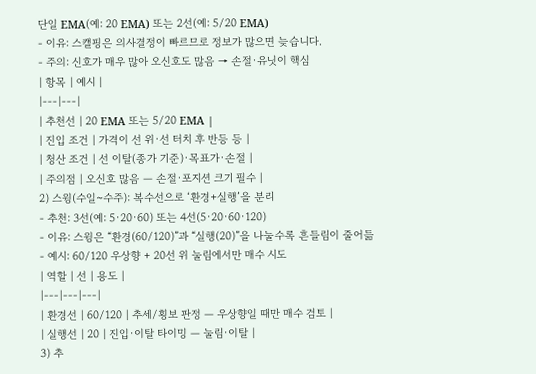단일 EMA(예: 20 EMA) 또는 2선(예: 5/20 EMA)
- 이유: 스캘핑은 의사결정이 빠르므로 정보가 많으면 늦습니다.
- 주의: 신호가 매우 많아 오신호도 많음 → 손절·유닛이 핵심
| 항목 | 예시 |
|---|---|
| 추천선 | 20 EMA 또는 5/20 EMA |
| 진입 조건 | 가격이 선 위·선 터치 후 반등 등 |
| 청산 조건 | 선 이탈(종가 기준)·목표가·손절 |
| 주의점 | 오신호 많음 — 손절·포지션 크기 필수 |
2) 스윙(수일~수주): 복수선으로 ‘환경+실행’을 분리
- 추천: 3선(예: 5·20·60) 또는 4선(5·20·60·120)
- 이유: 스윙은 “환경(60/120)”과 “실행(20)”을 나눌수록 흔들림이 줄어듦
- 예시: 60/120 우상향 + 20선 위 눌림에서만 매수 시도
| 역할 | 선 | 용도 |
|---|---|---|
| 환경선 | 60/120 | 추세/횡보 판정 — 우상향일 때만 매수 검토 |
| 실행선 | 20 | 진입·이탈 타이밍 — 눌림·이탈 |
3) 추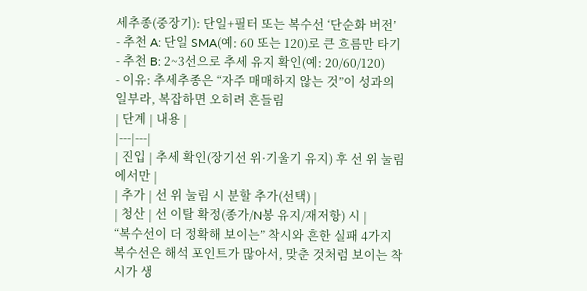세추종(중장기): 단일+필터 또는 복수선 ‘단순화 버전’
- 추천 A: 단일 SMA(예: 60 또는 120)로 큰 흐름만 타기
- 추천 B: 2~3선으로 추세 유지 확인(예: 20/60/120)
- 이유: 추세추종은 “자주 매매하지 않는 것”이 성과의 일부라, 복잡하면 오히려 흔들림
| 단계 | 내용 |
|---|---|
| 진입 | 추세 확인(장기선 위·기울기 유지) 후 선 위 눌림에서만 |
| 추가 | 선 위 눌림 시 분할 추가(선택) |
| 청산 | 선 이탈 확정(종가/N봉 유지/재저항) 시 |
“복수선이 더 정확해 보이는” 착시와 흔한 실패 4가지
복수선은 해석 포인트가 많아서, 맞춘 것처럼 보이는 착시가 생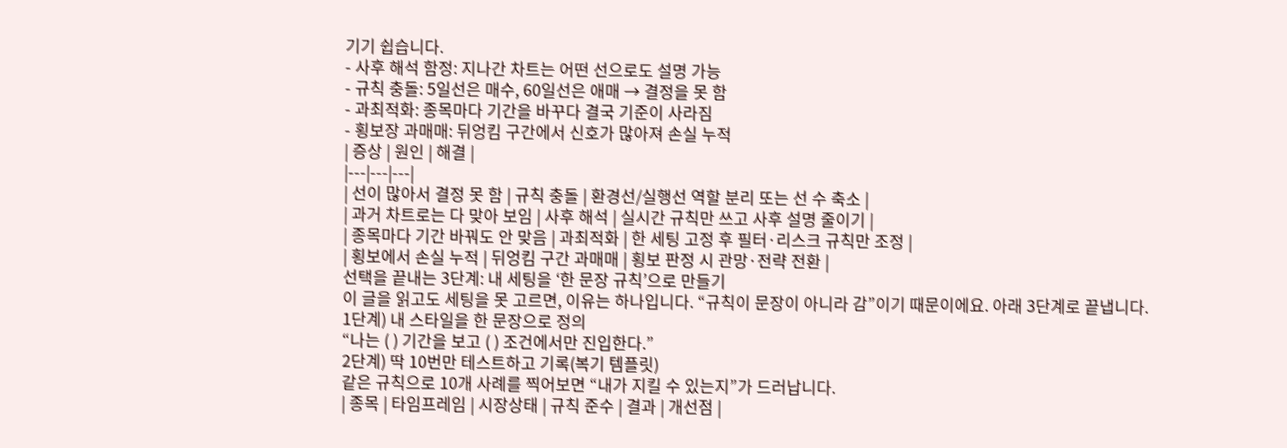기기 쉽습니다.
- 사후 해석 함정: 지나간 차트는 어떤 선으로도 설명 가능
- 규칙 충돌: 5일선은 매수, 60일선은 애매 → 결정을 못 함
- 과최적화: 종목마다 기간을 바꾸다 결국 기준이 사라짐
- 횡보장 과매매: 뒤엉킴 구간에서 신호가 많아져 손실 누적
| 증상 | 원인 | 해결 |
|---|---|---|
| 선이 많아서 결정 못 함 | 규칙 충돌 | 환경선/실행선 역할 분리 또는 선 수 축소 |
| 과거 차트로는 다 맞아 보임 | 사후 해석 | 실시간 규칙만 쓰고 사후 설명 줄이기 |
| 종목마다 기간 바꿔도 안 맞음 | 과최적화 | 한 세팅 고정 후 필터·리스크 규칙만 조정 |
| 횡보에서 손실 누적 | 뒤엉킴 구간 과매매 | 횡보 판정 시 관망·전략 전환 |
선택을 끝내는 3단계: 내 세팅을 ‘한 문장 규칙’으로 만들기
이 글을 읽고도 세팅을 못 고르면, 이유는 하나입니다. “규칙이 문장이 아니라 감”이기 때문이에요. 아래 3단계로 끝냅니다.
1단계) 내 스타일을 한 문장으로 정의
“나는 ( ) 기간을 보고 ( ) 조건에서만 진입한다.”
2단계) 딱 10번만 테스트하고 기록(복기 템플릿)
같은 규칙으로 10개 사례를 찍어보면 “내가 지킬 수 있는지”가 드러납니다.
| 종목 | 타임프레임 | 시장상태 | 규칙 준수 | 결과 | 개선점 |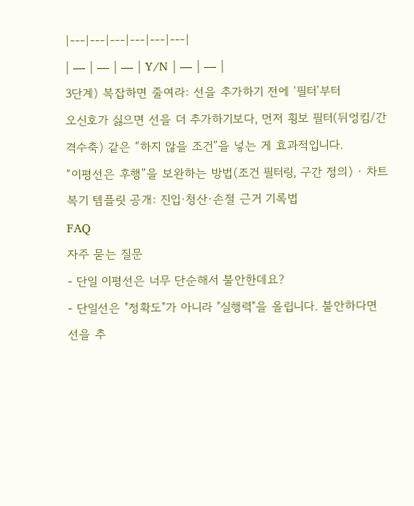|---|---|---|---|---|---|
| — | — | — | Y/N | — | — |
3단계) 복잡하면 줄여라: 선을 추가하기 전에 ‘필터’부터
오신호가 싫으면 선을 더 추가하기보다, 먼저 횡보 필터(뒤엉킴/간격수축) 같은 “하지 않을 조건”을 넣는 게 효과적입니다.
“이평선은 후행”을 보완하는 방법(조건 필터링, 구간 정의) · 차트 복기 템플릿 공개: 진입·청산·손절 근거 기록법
FAQ
자주 묻는 질문
- 단일 이평선은 너무 단순해서 불안한데요?
- 단일선은 "정확도"가 아니라 "실행력"을 올립니다. 불안하다면 선을 추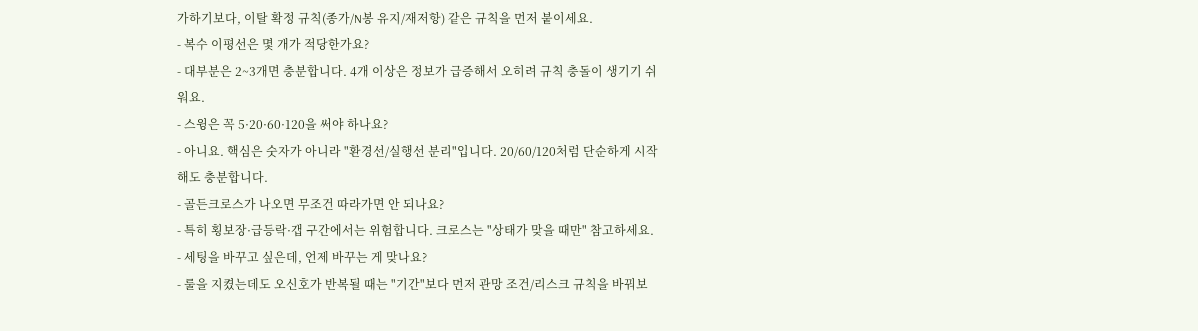가하기보다, 이탈 확정 규칙(종가/N봉 유지/재저항) 같은 규칙을 먼저 붙이세요.
- 복수 이평선은 몇 개가 적당한가요?
- 대부분은 2~3개면 충분합니다. 4개 이상은 정보가 급증해서 오히려 규칙 충돌이 생기기 쉬워요.
- 스윙은 꼭 5·20·60·120을 써야 하나요?
- 아니요. 핵심은 숫자가 아니라 "환경선/실행선 분리"입니다. 20/60/120처럼 단순하게 시작해도 충분합니다.
- 골든크로스가 나오면 무조건 따라가면 안 되나요?
- 특히 횡보장·급등락·갭 구간에서는 위험합니다. 크로스는 "상태가 맞을 때만" 참고하세요.
- 세팅을 바꾸고 싶은데, 언제 바꾸는 게 맞나요?
- 룰을 지켰는데도 오신호가 반복될 때는 "기간"보다 먼저 관망 조건/리스크 규칙을 바꿔보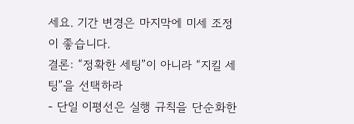세요. 기간 변경은 마지막에 미세 조정이 좋습니다.
결론: “정확한 세팅”이 아니라 “지킬 세팅”을 선택하라
- 단일 이평선은 실행 규칙을 단순화한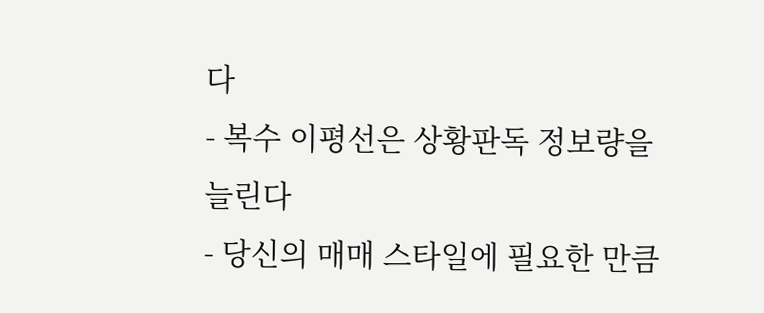다
- 복수 이평선은 상황판독 정보량을 늘린다
- 당신의 매매 스타일에 필요한 만큼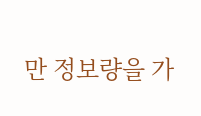만 정보량을 가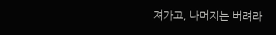져가고, 나머지는 버려라